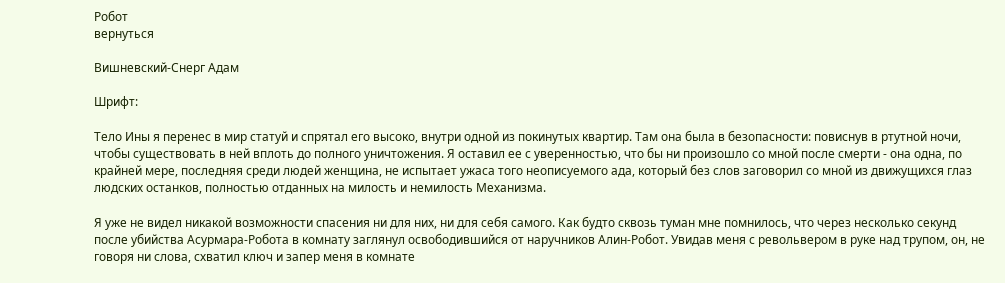Робот
вернуться

Вишневский-Снерг Адам

Шрифт:

Тело Ины я перенес в мир статуй и спрятал его высоко, внутри одной из покинутых квартир. Там она была в безопасности: повиснув в ртутной ночи, чтобы существовать в ней вплоть до полного уничтожения. Я оставил ее с уверенностью, что бы ни произошло со мной после смерти - она одна, по крайней мере, последняя среди людей женщина, не испытает ужаса того неописуемого ада, который без слов заговорил со мной из движущихся глаз людских останков, полностью отданных на милость и немилость Механизма.

Я уже не видел никакой возможности спасения ни для них, ни для себя самого. Как будто сквозь туман мне помнилось, что через несколько секунд после убийства Асурмара-Робота в комнату заглянул освободившийся от наручников Алин-Робот. Увидав меня с револьвером в руке над трупом, он, не говоря ни слова, схватил ключ и запер меня в комнате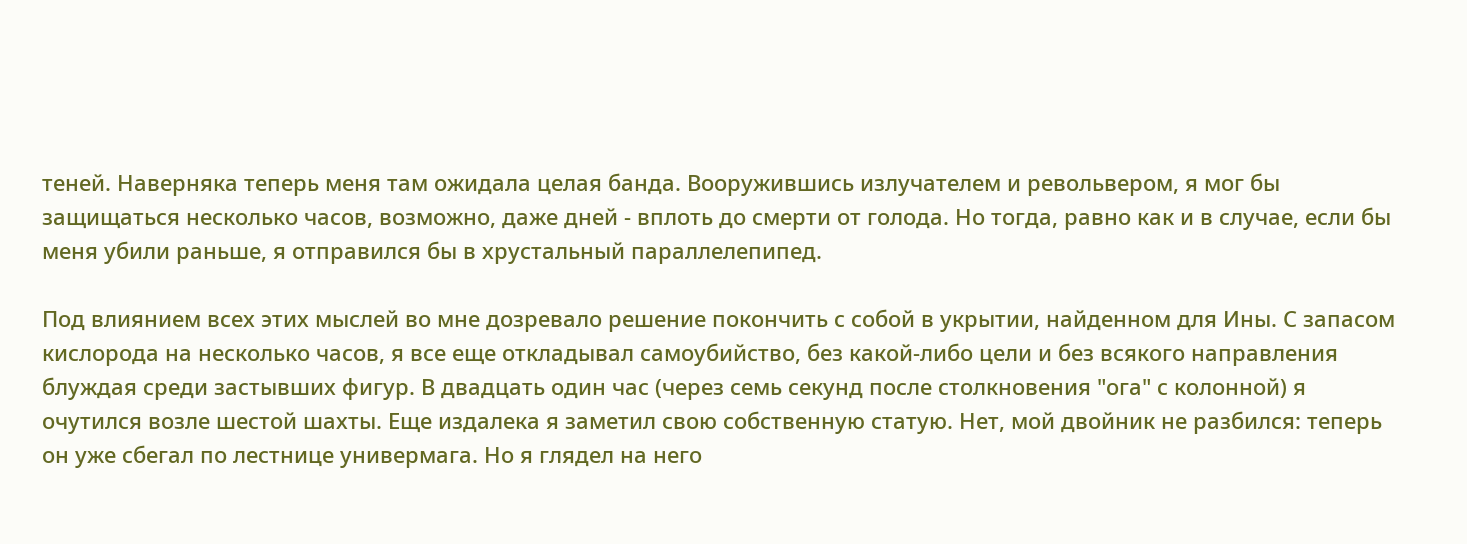теней. Наверняка теперь меня там ожидала целая банда. Вооружившись излучателем и револьвером, я мог бы защищаться несколько часов, возможно, даже дней - вплоть до смерти от голода. Но тогда, равно как и в случае, если бы меня убили раньше, я отправился бы в хрустальный параллелепипед.

Под влиянием всех этих мыслей во мне дозревало решение покончить с собой в укрытии, найденном для Ины. С запасом кислорода на несколько часов, я все еще откладывал самоубийство, без какой-либо цели и без всякого направления блуждая среди застывших фигур. В двадцать один час (через семь секунд после столкновения "ога" с колонной) я очутился возле шестой шахты. Еще издалека я заметил свою собственную статую. Нет, мой двойник не разбился: теперь он уже сбегал по лестнице универмага. Но я глядел на него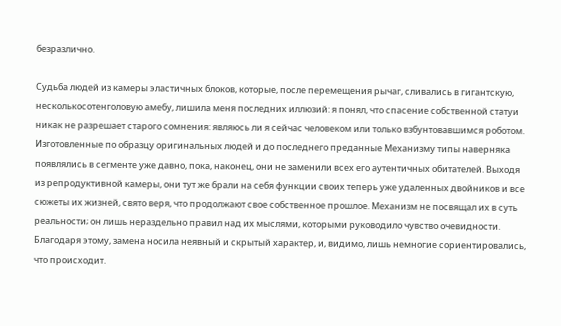безразлично.

Судьба людей из камеры эластичных блоков, которые, после перемещения рычаг, сливались в гигантскую, несколькосотенголовую амебу, лишила меня последних иллюзий: я понял, что спасение собственной статуи никак не разрешает старого сомнения: являюсь ли я сейчас человеком или только взбунтовавшимся роботом. Изготовленные по образцу оригинальных людей и до последнего преданные Механизму типы наверняка появлялись в сегменте уже давно, пока, наконец, они не заменили всех его аутентичных обитателей. Выходя из репродуктивной камеры, они тут же брали на себя функции своих теперь уже удаленных двойников и все сюжеты их жизней, свято веря, что продолжают свое собственное прошлое. Механизм не посвящал их в суть реальности; он лишь нераздельно правил над их мыслями, которыми руководило чувство очевидности. Благодаря этому, замена носила неявный и скрытый характер, и, видимо, лишь немногие сориентировались, что происходит.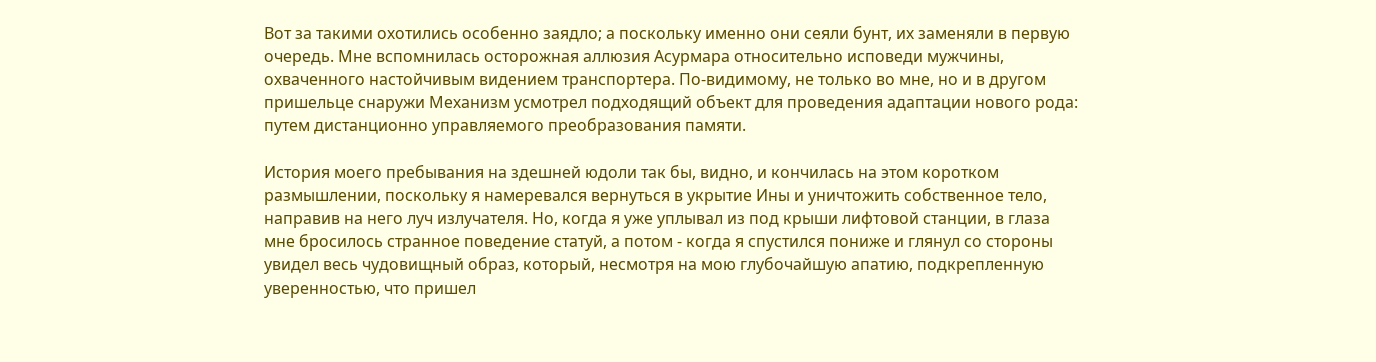Вот за такими охотились особенно заядло; а поскольку именно они сеяли бунт, их заменяли в первую очередь. Мне вспомнилась осторожная аллюзия Асурмара относительно исповеди мужчины, охваченного настойчивым видением транспортера. По-видимому, не только во мне, но и в другом пришельце снаружи Механизм усмотрел подходящий объект для проведения адаптации нового рода: путем дистанционно управляемого преобразования памяти.

История моего пребывания на здешней юдоли так бы, видно, и кончилась на этом коротком размышлении, поскольку я намеревался вернуться в укрытие Ины и уничтожить собственное тело, направив на него луч излучателя. Но, когда я уже уплывал из под крыши лифтовой станции, в глаза мне бросилось странное поведение статуй, а потом - когда я спустился пониже и глянул со стороны увидел весь чудовищный образ, который, несмотря на мою глубочайшую апатию, подкрепленную уверенностью, что пришел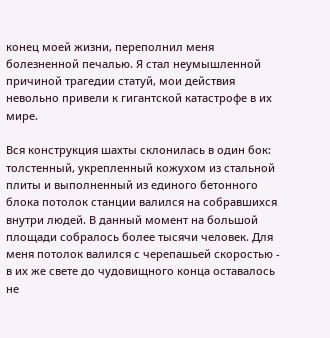конец моей жизни, переполнил меня болезненной печалью. Я стал неумышленной причиной трагедии статуй, мои действия невольно привели к гигантской катастрофе в их мире.

Вся конструкция шахты склонилась в один бок: толстенный, укрепленный кожухом из стальной плиты и выполненный из единого бетонного блока потолок станции валился на собравшихся внутри людей. В данный момент на большой площади собралось более тысячи человек. Для меня потолок валился с черепашьей скоростью - в их же свете до чудовищного конца оставалось не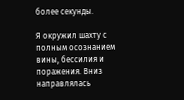более секунды.

Я окружил шахту с полным осознанием вины, бессилия и поражения. Вниз направлялась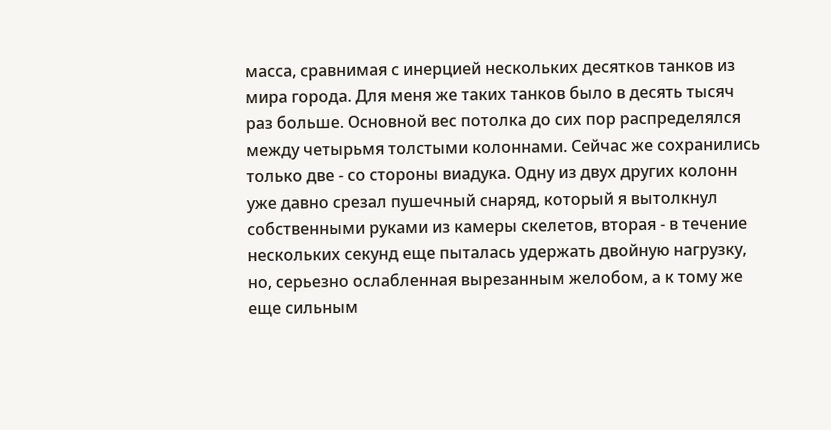масса, сравнимая с инерцией нескольких десятков танков из мира города. Для меня же таких танков было в десять тысяч раз больше. Основной вес потолка до сих пор распределялся между четырьмя толстыми колоннами. Сейчас же сохранились только две - со стороны виадука. Одну из двух других колонн уже давно срезал пушечный снаряд, который я вытолкнул собственными руками из камеры скелетов, вторая - в течение нескольких секунд еще пыталась удержать двойную нагрузку, но, серьезно ослабленная вырезанным желобом, а к тому же еще сильным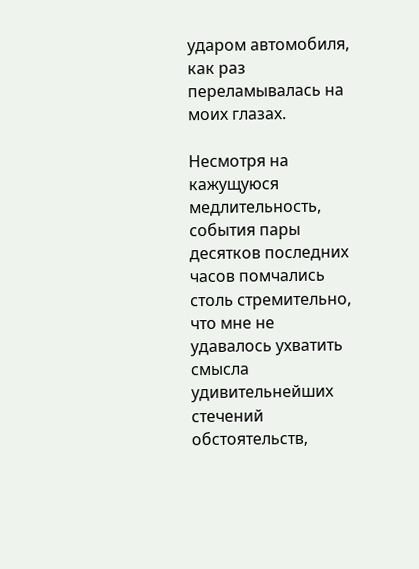ударом автомобиля, как раз переламывалась на моих глазах.

Несмотря на кажущуюся медлительность, события пары десятков последних часов помчались столь стремительно, что мне не удавалось ухватить смысла удивительнейших стечений обстоятельств,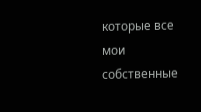которые все мои собственные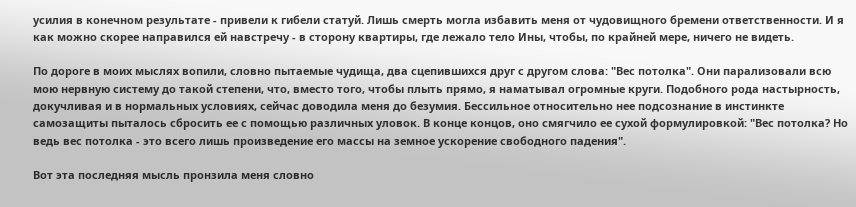усилия в конечном результате - привели к гибели статуй. Лишь смерть могла избавить меня от чудовищного бремени ответственности. И я как можно скорее направился ей навстречу - в сторону квартиры, где лежало тело Ины, чтобы, по крайней мере, ничего не видеть.

По дороге в моих мыслях вопили, словно пытаемые чудища, два сцепившихся друг с другом слова: "Вес потолка". Они парализовали всю мою нервную систему до такой степени, что, вместо того, чтобы плыть прямо, я наматывал огромные круги. Подобного рода настырность, докучливая и в нормальных условиях, сейчас доводила меня до безумия. Бессильное относительно нее подсознание в инстинкте самозащиты пыталось сбросить ее с помощью различных уловок. В конце концов, оно смягчило ее сухой формулировкой: "Вес потолка? Но ведь вес потолка - это всего лишь произведение его массы на земное ускорение свободного падения".

Вот эта последняя мысль пронзила меня словно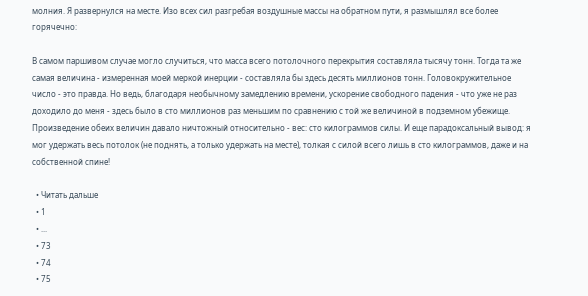молния. Я развернулся на месте. Изо всех сил разгребая воздушные массы на обратном пути, я размышлял все более горячечно:

В самом паршивом случае могло случиться, что масса всего потолочного перекрытия составляла тысячу тонн. Тогда та же самая величина - измеренная моей меркой инерции - составляла бы здесь десять миллионов тонн. Головокружительное число - это правда. Но ведь, благодаря необычному замедлению времени, ускорение свободного падения - что уже не раз доходило до меня - здесь было в сто миллионов раз меньшим по сравнению с той же величиной в подземном убежище. Произведение обеих величин давало ничтожный относительно - вес: сто килограммов силы. И еще парадоксальный вывод: я мог удержать весь потолок (не поднять, а только удержать на месте), толкая с силой всего лишь в сто килограммов, даже и на собственной спине!

  • Читать дальше
  • 1
  • ...
  • 73
  • 74
  • 75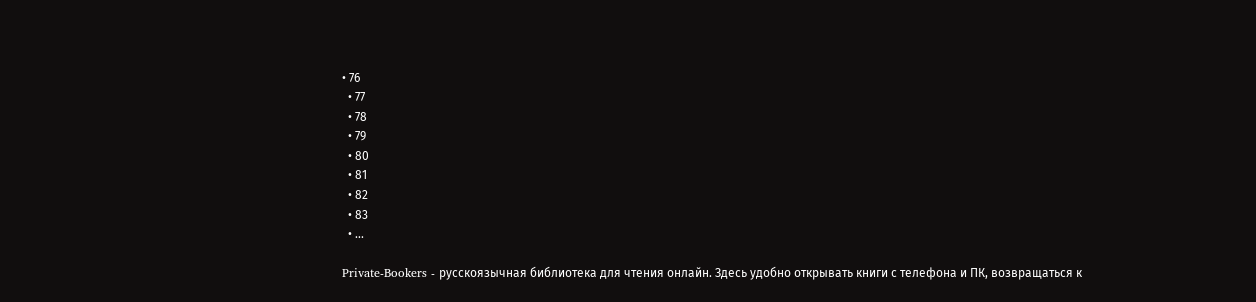• 76
  • 77
  • 78
  • 79
  • 80
  • 81
  • 82
  • 83
  • ...

Private-Bookers - русскоязычная библиотека для чтения онлайн. Здесь удобно открывать книги с телефона и ПК, возвращаться к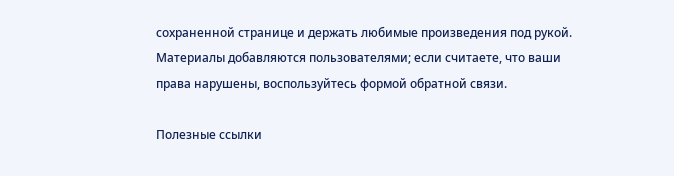сохраненной странице и держать любимые произведения под рукой. Материалы добавляются пользователями; если считаете, что ваши права нарушены, воспользуйтесь формой обратной связи.

Полезные ссылки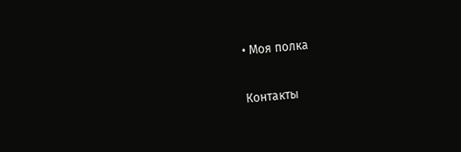• Моя полка

Контакты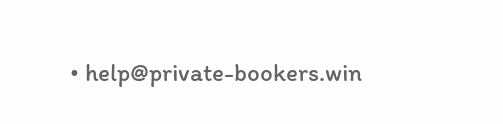• help@private-bookers.win